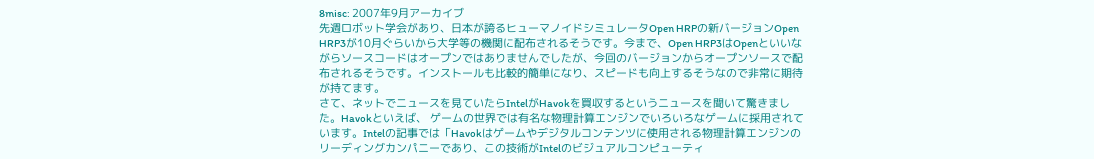8misc: 2007年9月アーカイブ
先週ロボット学会があり、日本が誇るヒューマノイドシミュレータOpen HRPの新バージョンOpen HRP3が10月ぐらいから大学等の機関に配布されるそうです。今まで、Open HRP3はOpenといいながらソースコードはオープンではありませんでしたが、今回のバージョンからオープンソースで配布されるそうです。インストールも比較的簡単になり、スピードも向上するそうなので非常に期待が持てます。
さて、ネットでニュースを見ていたらIntelがHavokを買収するというニュースを聞いて驚きました。Havokといえば、 ゲームの世界では有名な物理計算エンジンでいろいろなゲームに採用されています。Intelの記事では「Havokはゲームやデジタルコンテンツに使用される物理計算エンジンのリーディングカンパニーであり、この技術がIntelのビジュアルコンピューティ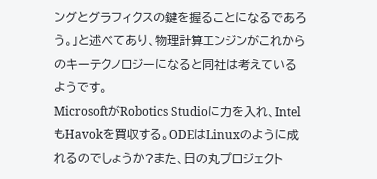ングとグラフィクスの鍵を握ることになるであろう。」と述べてあり、物理計算エンジンがこれからのキーテクノロジーになると同社は考えているようです。
MicrosoftがRobotics Studioに力を入れ、IntelもHavokを買収する。ODEはLinuxのように成れるのでしょうか?また、日の丸プロジェクト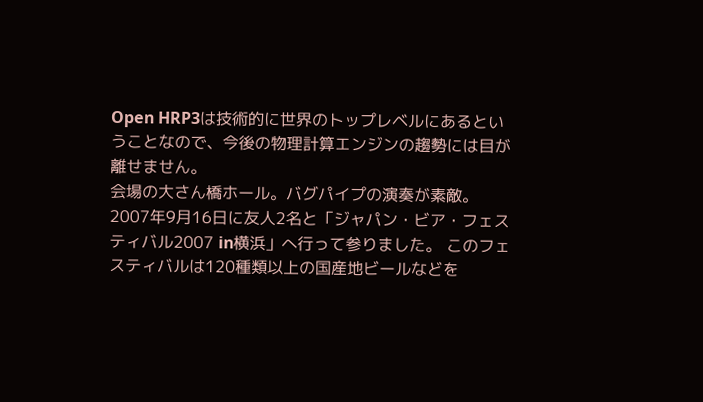Open HRP3は技術的に世界のトップレベルにあるということなので、今後の物理計算エンジンの趨勢には目が離せません。
会場の大さん橋ホール。バグパイプの演奏が素敵。
2007年9月16日に友人2名と「ジャパン・ビア・フェスティバル2007 in横浜」へ行って参りました。 このフェスティバルは120種類以上の国産地ビールなどを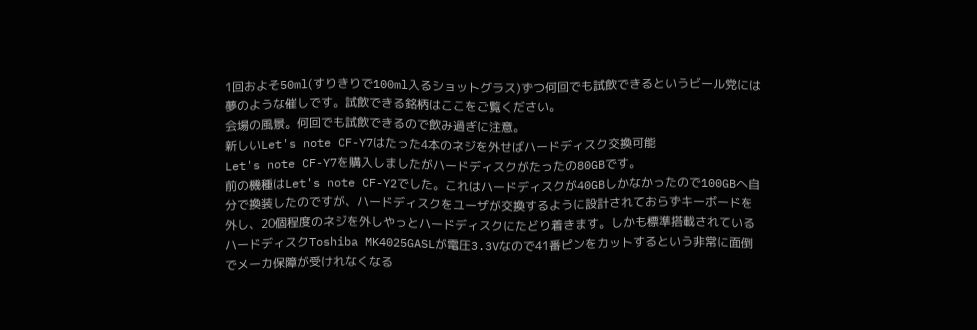1回およそ50ml(すりきりで100ml入るショットグラス)ずつ何回でも試飲できるというビール党には夢のような催しです。試飲できる銘柄はここをご覧ください。
会場の風景。何回でも試飲できるので飲み過ぎに注意。
新しいLet's note CF-Y7はたった4本のネジを外せばハードディスク交換可能
Let's note CF-Y7を購入しましたがハードディスクがたったの80GBです。
前の機種はLet's note CF-Y2でした。これはハードディスクが40GBしかなかったので100GBへ自分で換装したのですが、ハードディスクをユーザが交換するように設計されておらずキーボードを外し、20個程度のネジを外しやっとハードディスクにたどり着きます。しかも標準搭載されているハードディスクToshiba MK4025GASLが電圧3.3Vなので41番ピンをカットするという非常に面倒でメーカ保障が受けれなくなる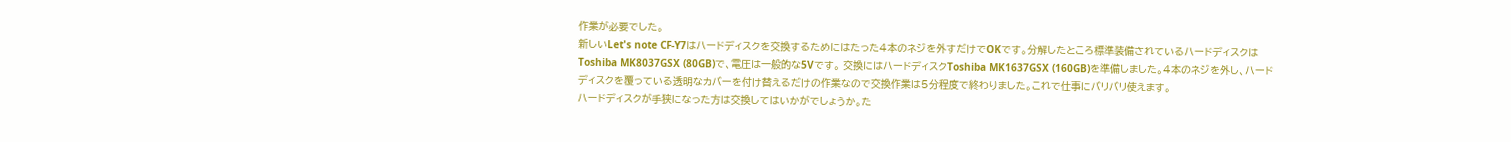作業が必要でした。
新しいLet's note CF-Y7はハードディスクを交換するためにはたった4本のネジを外すだけでOKです。分解したところ標準装備されているハードディスクはToshiba MK8037GSX (80GB)で、電圧は一般的な5Vです。 交換にはハードディスクToshiba MK1637GSX (160GB)を準備しました。4本のネジを外し、ハードディスクを覆っている透明なカバーを付け替えるだけの作業なので交換作業は5分程度で終わりました。これで仕事にバリバリ使えます。
ハードディスクが手狭になった方は交換してはいかがでしょうか。た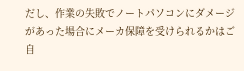だし、作業の失敗でノートパソコンにダメージがあった場合にメーカ保障を受けられるかはご自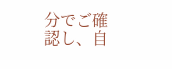分でご確認し、自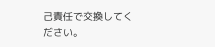己責任で交換してください。